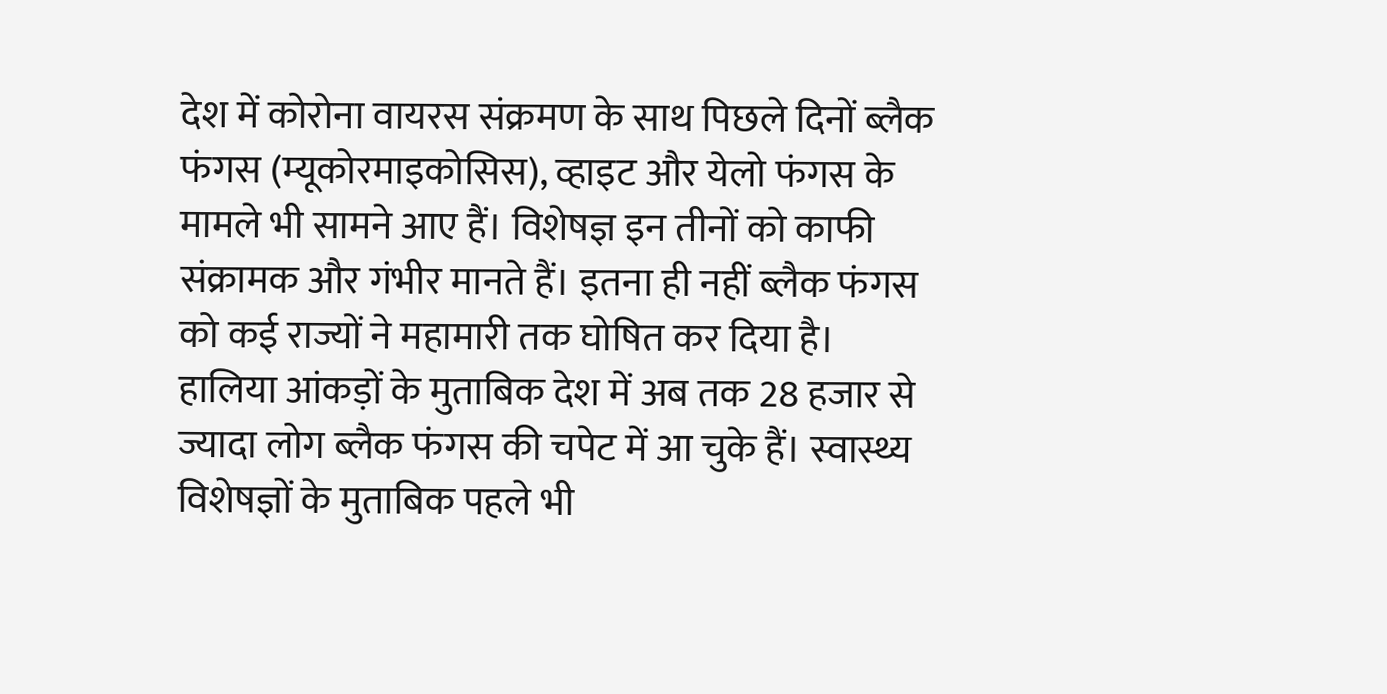देश में कोरोना वायरस संक्रमण के साथ पिछले दिनों ब्लैक फंगस (म्यूकोरमाइकोसिस), व्हाइट और येलो फंगस के मामले भी सामने आए हैं। विशेषज्ञ इन तीनों को काफी संक्रामक और गंभीर मानते हैं। इतना ही नहीं ब्लैक फंगस को कई राज्यों ने महामारी तक घोषित कर दिया है। हालिया आंकड़ों के मुताबिक देश में अब तक 28 हजार से ज्यादा लोग ब्लैक फंगस की चपेट में आ चुके हैं। स्वास्थ्य विशेषज्ञों के मुताबिक पहले भी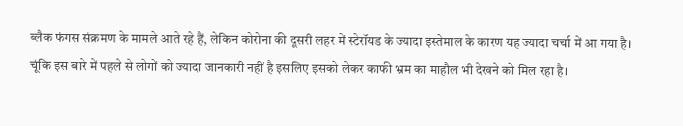ब्लैक फंगस संक्रमण के मामले आते रहे हैं, लेकिन कोरोना की दूसरी लहर में स्टेरॉयड के ज्यादा इस्तेमाल के कारण यह ज्यादा चर्चा में आ गया है। चूंकि इस बारे में पहले से लोगों को ज्यादा जानकारी नहीं है इसलिए इसको लेकर काफी भ्रम का माहौल भी देखने को मिल रहा है।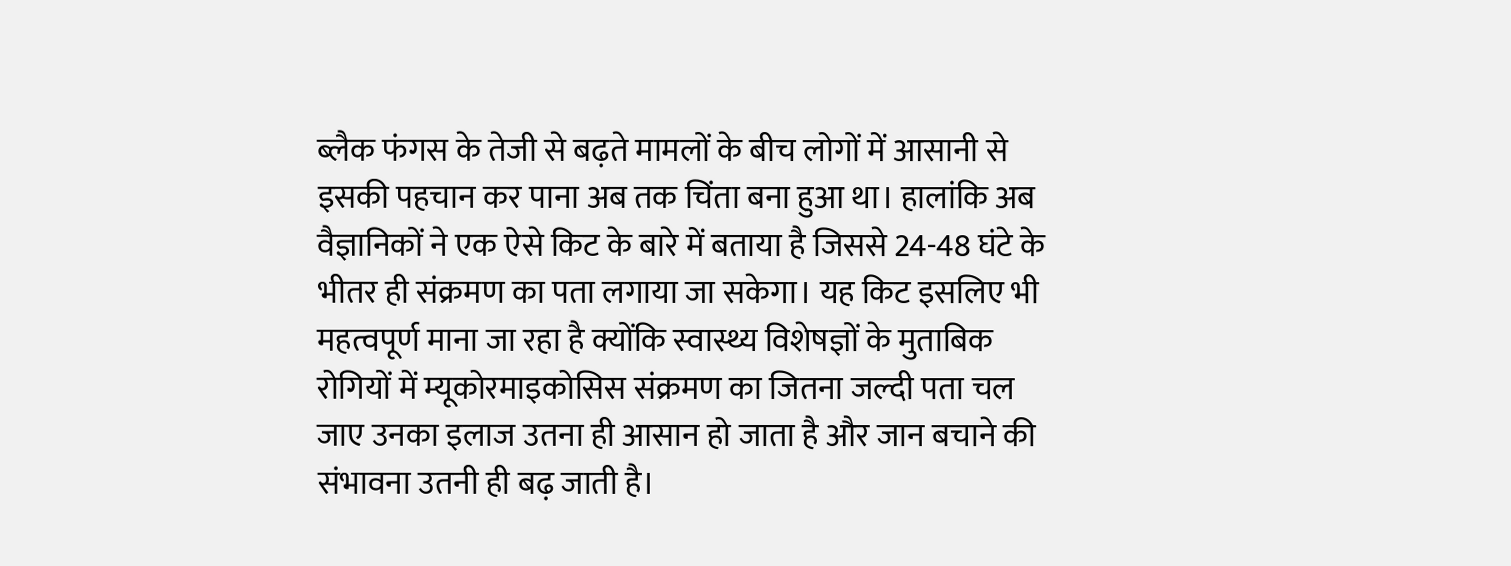ब्लैक फंगस के तेजी से बढ़ते मामलों के बीच लोगों में आसानी से इसकी पहचान कर पाना अब तक चिंता बना हुआ था। हालांकि अब वैज्ञानिकों ने एक ऐसे किट के बारे में बताया है जिससे 24-48 घंटे के भीतर ही संक्रमण का पता लगाया जा सकेगा। यह किट इसलिए भी महत्वपूर्ण माना जा रहा है क्योंकि स्वास्थ्य विशेषज्ञों के मुताबिक रोगियों में म्यूकोरमाइकोसिस संक्रमण का जितना जल्दी पता चल जाए उनका इलाज उतना ही आसान हो जाता है और जान बचाने की संभावना उतनी ही बढ़ जाती है।